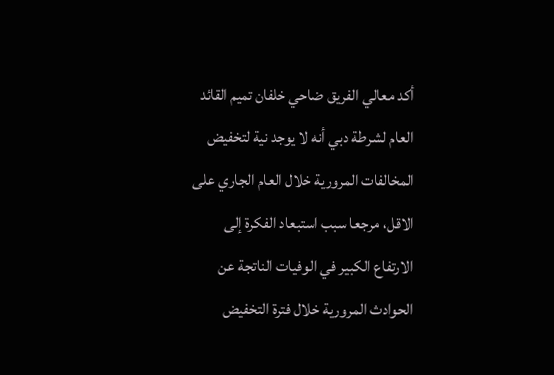أكد معالي الفريق ضاحي خلفان تميم القائد العام لشرطة دبي أنه لا يوجد نية لتخفيض المخالفات المرورية خلال العام الجاري على الاقل، مرجعا سبب استبعاد الفكرة إلى الارتفاع الكبير في الوفيات الناتجة عن الحوادث المرورية خلال فترة التخفيض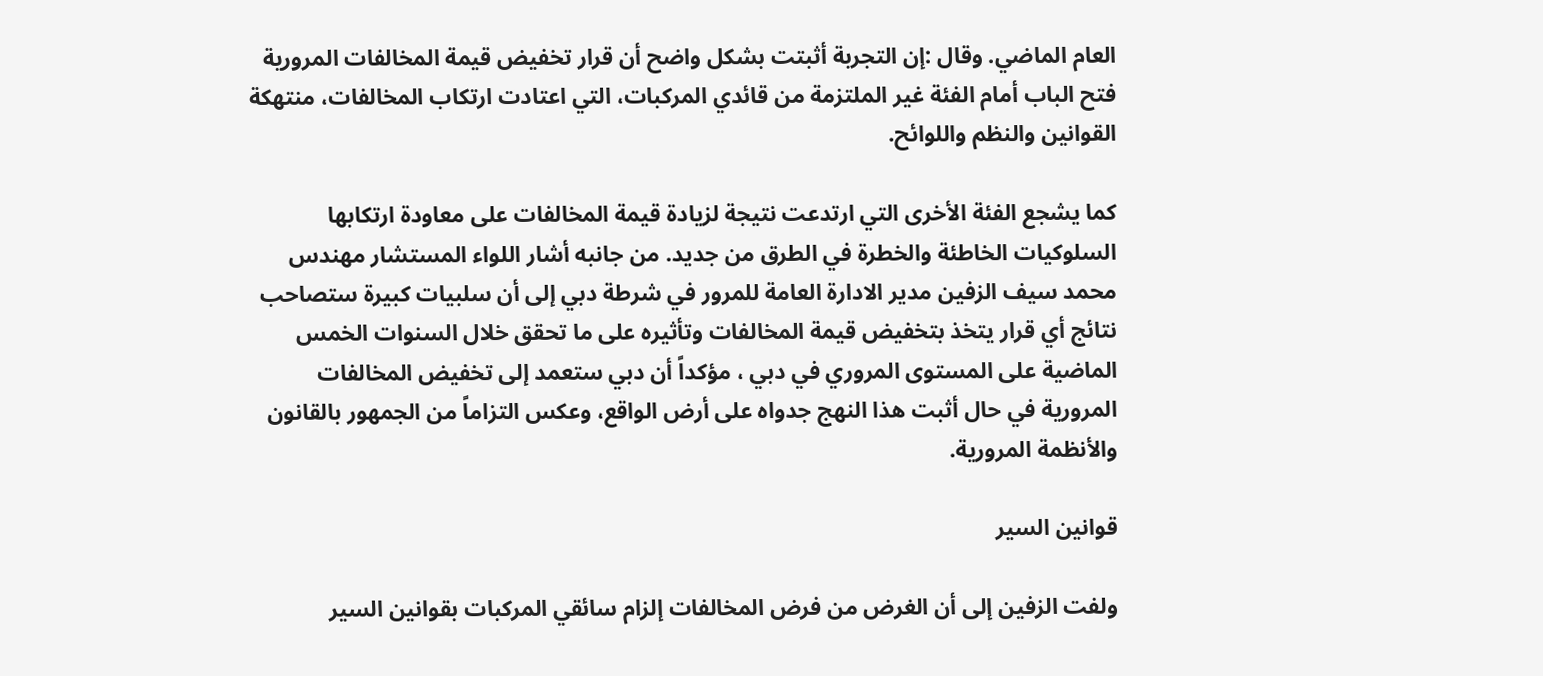العام الماضي. وقال :إن التجربة أثبتت بشكل واضح أن قرار تخفيض قيمة المخالفات المرورية فتح الباب أمام الفئة غير الملتزمة من قائدي المركبات، التي اعتادت ارتكاب المخالفات، منتهكة القوانين والنظم واللوائح.

كما يشجع الفئة الأخرى التي ارتدعت نتيجة لزيادة قيمة المخالفات على معاودة ارتكابها السلوكيات الخاطئة والخطرة في الطرق من جديد. من جانبه أشار اللواء المستشار مهندس محمد سيف الزفين مدير الادارة العامة للمرور في شرطة دبي إلى أن سلبيات كبيرة ستصاحب نتائج أي قرار يتخذ بتخفيض قيمة المخالفات وتأثيره على ما تحقق خلال السنوات الخمس الماضية على المستوى المروري في دبي ، مؤكداً أن دبي ستعمد إلى تخفيض المخالفات المرورية في حال أثبت هذا النهج جدواه على أرض الواقع، وعكس التزاماً من الجمهور بالقانون والأنظمة المرورية.

قوانين السير

ولفت الزفين إلى أن الغرض من فرض المخالفات إلزام سائقي المركبات بقوانين السير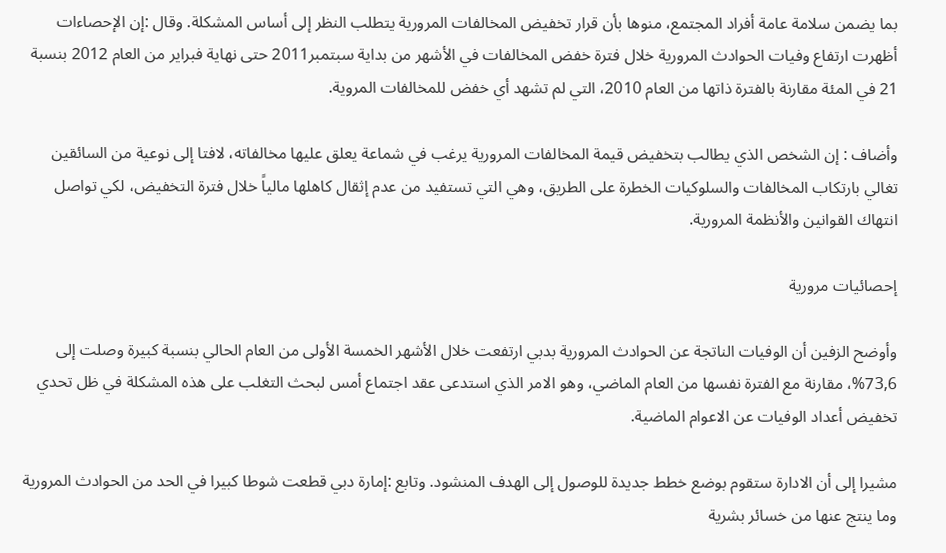بما يضمن سلامة عامة أفراد المجتمع، منوها بأن قرار تخفيض المخالفات المرورية يتطلب النظر إلى أساس المشكلة. وقال :إن الإحصاءات أظهرت ارتفاع وفيات الحوادث المرورية خلال فترة خفض المخالفات في الأشهر من بداية سبتمبر2011 حتى نهاية فبراير من العام 2012 بنسبة 21 في المئة مقارنة بالفترة ذاتها من العام 2010، التي لم تشهد أي خفض للمخالفات المروية.

وأضاف : إن الشخص الذي يطالب بتخفيض قيمة المخالفات المرورية يرغب في شماعة يعلق عليها مخالفاته، لافتا إلى نوعية من السائقين تغالي بارتكاب المخالفات والسلوكيات الخطرة على الطريق، وهي التي تستفيد من عدم إثقال كاهلها مالياً خلال فترة التخفيض، لكي تواصل انتهاك القوانين والأنظمة المرورية.

إحصائيات مرورية

وأوضح الزفين أن الوفيات الناتجة عن الحوادث المرورية بدبي ارتفعت خلال الأشهر الخمسة الأولى من العام الحالي بنسبة كبيرة وصلت إلى 73,6%، مقارنة مع الفترة نفسها من العام الماضي، وهو الامر الذي استدعى عقد اجتماع أمس لبحث التغلب على هذه المشكلة في ظل تحدي تخفيض أعداد الوفيات عن الاعوام الماضية.

مشيرا إلى أن الادارة ستقوم بوضع خطط جديدة للوصول إلى الهدف المنشود. وتابع :إمارة دبي قطعت شوطا كبيرا في الحد من الحوادث المرورية وما ينتج عنها من خسائر بشرية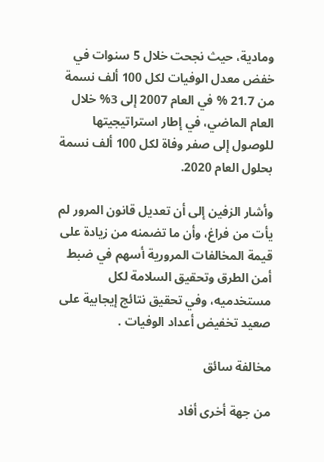ومادية، حيث نجحت خلال 5 سنوات في خفض معدل الوفيات لكل 100 ألف نسمة من 21.7 % في العام 2007 إلى 3% خلال العام الماضي، في إطار استراتيجيتها للوصول إلى صفر وفاة لكل 100 ألف نسمة بحلول العام 2020.

وأشار الزفين إلى أن تعديل قانون المرور لم يأت من فراغ، وأن ما تضمنه من زيادة على قيمة المخالفات المرورية أسهم في ضبط أمن الطرق وتحقيق السلامة لكل مستخدميه، وفي تحقيق نتائج إيجابية على صعيد تخفيض أعداد الوفيات .

مخالفة سائق

من جهة أخرى أفاد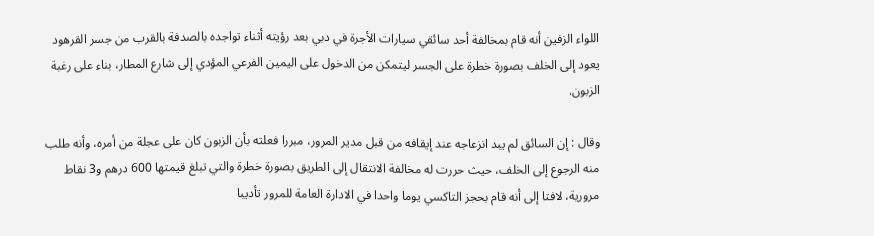اللواء الزفين أنه قام بمخالفة أحد سائقي سيارات الأجرة في دبي بعد رؤيته أثناء تواجده بالصدفة بالقرب من جسر القرهود يعود إلى الخلف بصورة خطرة على الجسر ليتمكن من الدخول على اليمين الفرعي المؤدي إلى شارع المطار، بناء على رغبة الزبون.

وقال : إن السائق لم يبد انزعاجه عند إيقافه من قبل مدير المرور، مبررا فعلته بأن الزبون كان على عجلة من أمره، وأنه طلب منه الرجوع إلى الخلف، حيث حررت له مخالفة الانتقال إلى الطريق بصورة خطرة والتي تبلغ قيمتها 600 درهم و3 نقاط مرورية، لافتا إلى أنه قام بحجز التاكسي يوما واحدا في الادارة العامة للمرور تأديبا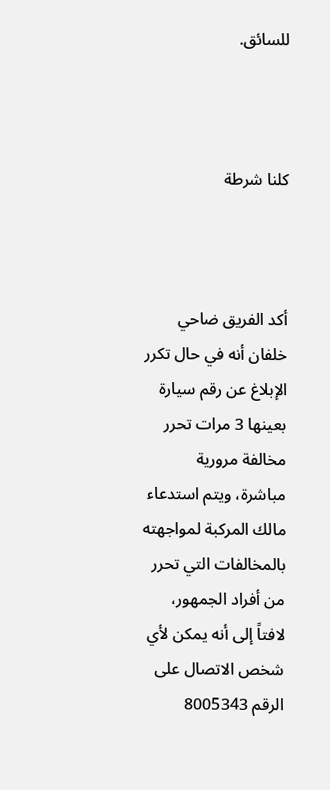للسائق.



كلنا شرطة



أكد الفريق ضاحي خلفان أنه في حال تكرر الإبلاغ عن رقم سيارة بعينها 3 مرات تحرر مخالفة مرورية مباشرة، ويتم استدعاء مالك المركبة لمواجهته بالمخالفات التي تحرر من أفراد الجمهور، لافتاً إلى أنه يمكن لأي شخص الاتصال على الرقم 8005343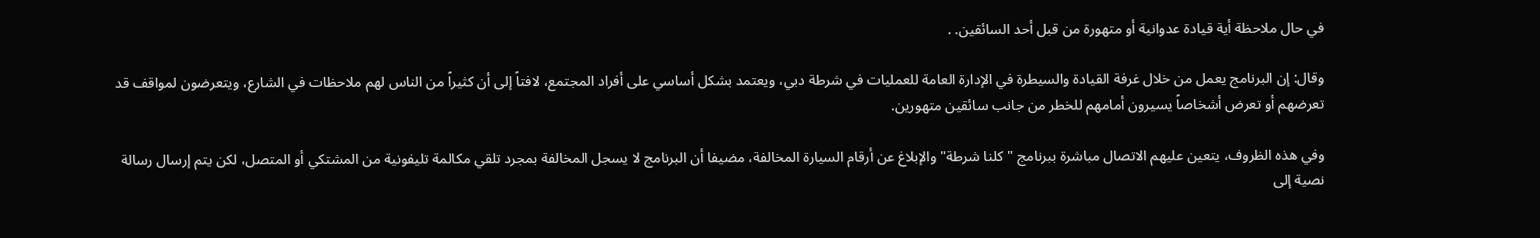في حال ملاحظة أية قيادة عدوانية أو متهورة من قبل أحد السائقين. .

وقال: إن البرنامج يعمل من خلال غرفة القيادة والسيطرة في الإدارة العامة للعمليات في شرطة دبي، ويعتمد بشكل أساسي على أفراد المجتمع، لافتاً إلى أن كثيراً من الناس لهم ملاحظات في الشارع، ويتعرضون لمواقف قد تعرضهم أو تعرض أشخاصاً يسيرون أمامهم للخطر من جانب سائقين متهورين.

وفي هذه الظروف، يتعين عليهم الاتصال مباشرة ببرنامج "كلنا شرطة" والإبلاغ عن أرقام السيارة المخالفة، مضيفا أن البرنامج لا يسجل المخالفة بمجرد تلقي مكالمة تليفونية من المشتكي أو المتصل، لكن يتم إرسال رسالة نصية إلى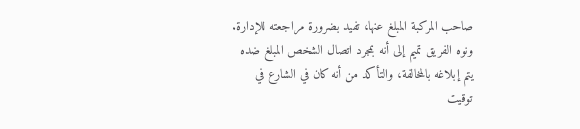صاحب المركبة المبلغ عنها، تفيد بضرورة مراجعته للإدارة. ونوه الفريق تميم إلى أنه بمجرد اتصال الشخص المبلغ ضده يتم إبلاغه بالمخالفة، والتأكد من أنه كان في الشارع في توقيت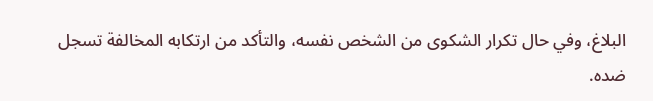البلاغ، وفي حال تكرار الشكوى من الشخص نفسه، والتأكد من ارتكابه المخالفة تسجل ضده.